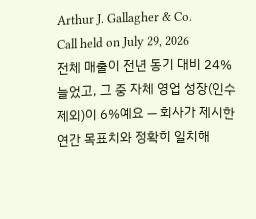Arthur J. Gallagher & Co.
Call held on July 29, 2026
전체 매출이 전년 동기 대비 24% 늘었고, 그 중 자체 영업 성장(인수 제외)이 6%예요 — 회사가 제시한 연간 목표치와 정확히 일치해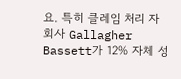요. 특히 클레임 처리 자회사 Gallagher Bassett가 12% 자체 성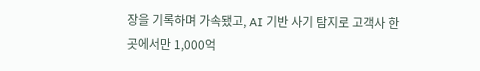장을 기록하며 가속됐고, AI 기반 사기 탐지로 고객사 한 곳에서만 1,000억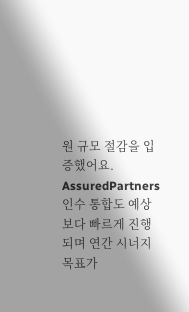원 규모 절감을 입증했어요. AssuredPartners 인수 통합도 예상보다 빠르게 진행되며 연간 시너지 목표가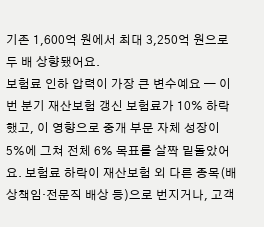기존 1,600억 원에서 최대 3,250억 원으로 두 배 상향됐어요.
보험료 인하 압력이 가장 큰 변수예요 — 이번 분기 재산보험 갱신 보험료가 10% 하락했고, 이 영향으로 중개 부문 자체 성장이 5%에 그쳐 전체 6% 목표를 살짝 밑돌았어요. 보험료 하락이 재산보험 외 다른 종목(배상책임·전문직 배상 등)으로 번지거나, 고객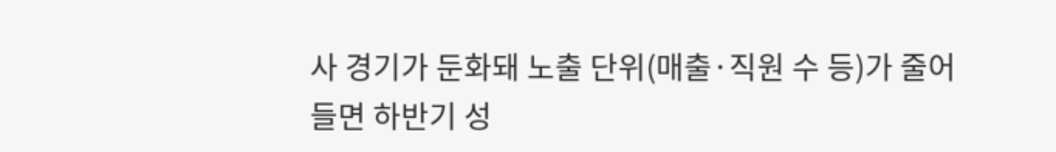사 경기가 둔화돼 노출 단위(매출·직원 수 등)가 줄어들면 하반기 성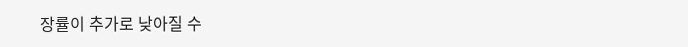장률이 추가로 낮아질 수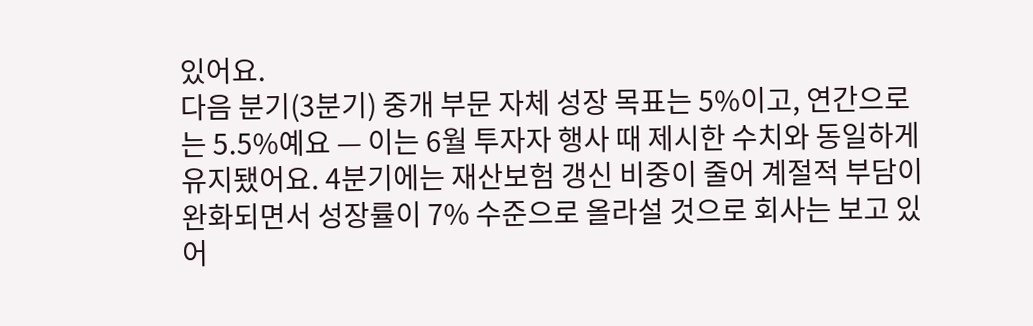있어요.
다음 분기(3분기) 중개 부문 자체 성장 목표는 5%이고, 연간으로는 5.5%예요 — 이는 6월 투자자 행사 때 제시한 수치와 동일하게 유지됐어요. 4분기에는 재산보험 갱신 비중이 줄어 계절적 부담이 완화되면서 성장률이 7% 수준으로 올라설 것으로 회사는 보고 있어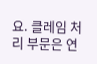요. 클레임 처리 부문은 연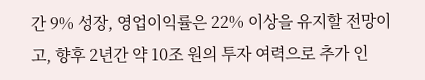간 9% 성장, 영업이익률은 22% 이상을 유지할 전망이고, 향후 2년간 약 10조 원의 투자 여력으로 추가 인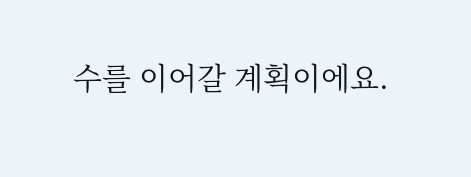수를 이어갈 계획이에요.